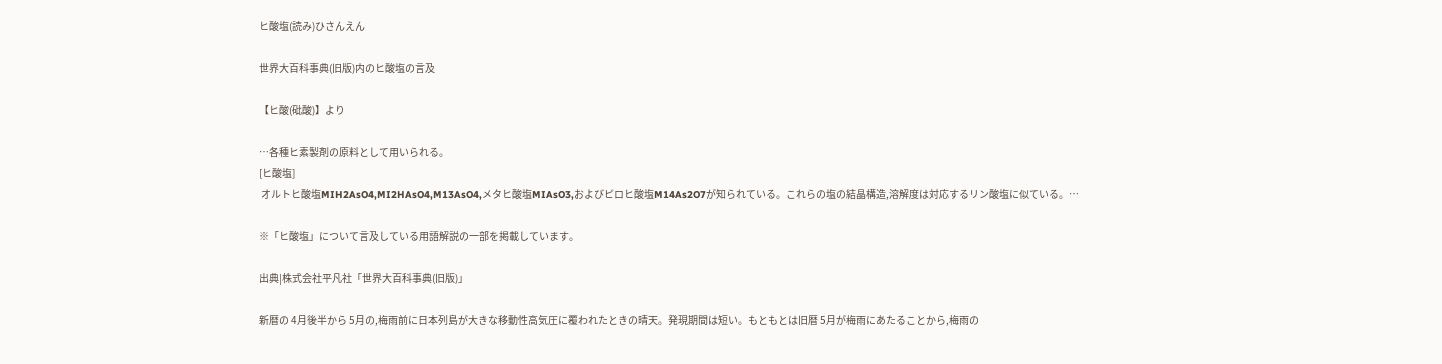ヒ酸塩(読み)ひさんえん

世界大百科事典(旧版)内のヒ酸塩の言及

【ヒ酸(砒酸)】より

…各種ヒ素製剤の原料として用いられる。
[ヒ酸塩]
 オルトヒ酸塩MIH2AsO4,MI2HAsO4,M13AsO4,メタヒ酸塩MIAsO3,およびピロヒ酸塩M14As2O7が知られている。これらの塩の結晶構造,溶解度は対応するリン酸塩に似ている。…

※「ヒ酸塩」について言及している用語解説の一部を掲載しています。

出典|株式会社平凡社「世界大百科事典(旧版)」

新暦の 4月後半から 5月の,梅雨前に日本列島が大きな移動性高気圧に覆われたときの晴天。発現期間は短い。もともとは旧暦 5月が梅雨にあたることから,梅雨の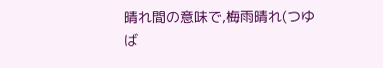晴れ間の意味で,梅雨晴れ(つゆば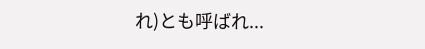れ)とも呼ばれ...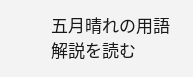五月晴れの用語解説を読む